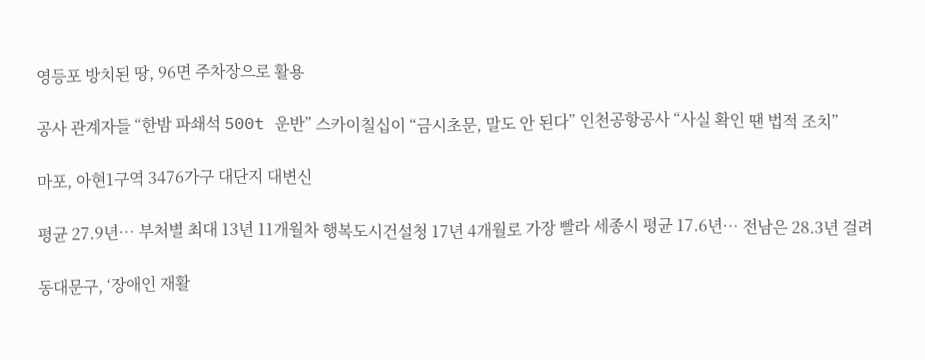영등포 방치된 땅, 96면 주차장으로 활용

공사 관계자들 “한밤 파쇄석 500t 운반” 스카이칠십이 “금시초문, 말도 안 된다” 인천공항공사 “사실 확인 땐 법적 조치”

마포, 아현1구역 3476가구 대단지 대변신

평균 27.9년… 부처별 최대 13년 11개월차 행복도시건설청 17년 4개월로 가장 빨라 세종시 평균 17.6년… 전남은 28.3년 걸려

동대문구, ‘장애인 재활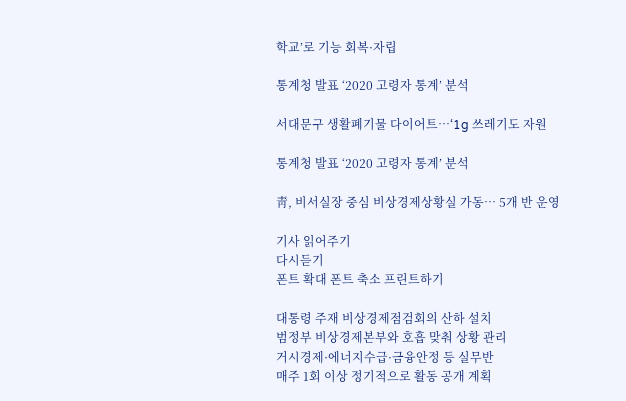학교’로 기능 회복·자립

통계청 발표 ‘2020 고령자 통계’ 분석

서대문구 생활폐기물 다이어트…‘1g 쓰레기도 자원

통계청 발표 ‘2020 고령자 통계’ 분석

靑, 비서실장 중심 비상경제상황실 가동… 5개 반 운영

기사 읽어주기
다시듣기
폰트 확대 폰트 축소 프린트하기

대통령 주재 비상경제점검회의 산하 설치
범정부 비상경제본부와 호흡 맞춰 상황 관리
거시경제·에너지수급·금융안정 등 실무반
매주 1회 이상 정기적으로 활동 공개 계획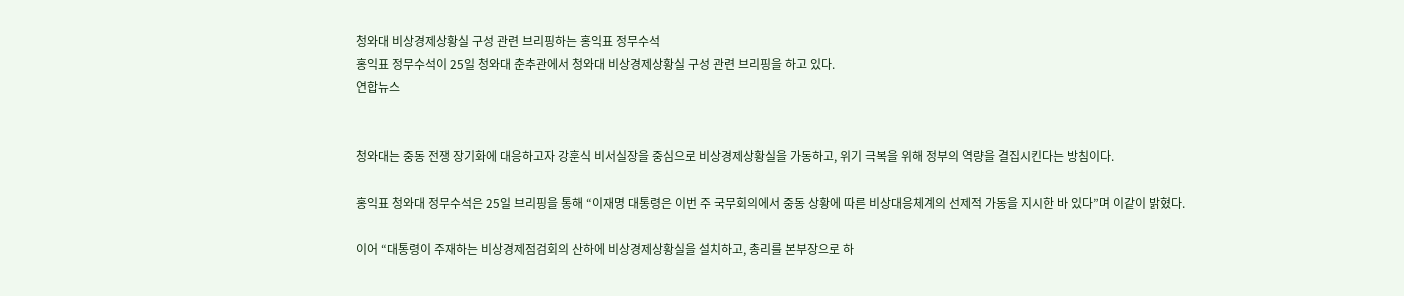청와대 비상경제상황실 구성 관련 브리핑하는 홍익표 정무수석
홍익표 정무수석이 25일 청와대 춘추관에서 청와대 비상경제상황실 구성 관련 브리핑을 하고 있다.
연합뉴스


청와대는 중동 전쟁 장기화에 대응하고자 강훈식 비서실장을 중심으로 비상경제상황실을 가동하고, 위기 극복을 위해 정부의 역량을 결집시킨다는 방침이다.

홍익표 청와대 정무수석은 25일 브리핑을 통해 “이재명 대통령은 이번 주 국무회의에서 중동 상황에 따른 비상대응체계의 선제적 가동을 지시한 바 있다”며 이같이 밝혔다.

이어 “대통령이 주재하는 비상경제점검회의 산하에 비상경제상황실을 설치하고, 총리를 본부장으로 하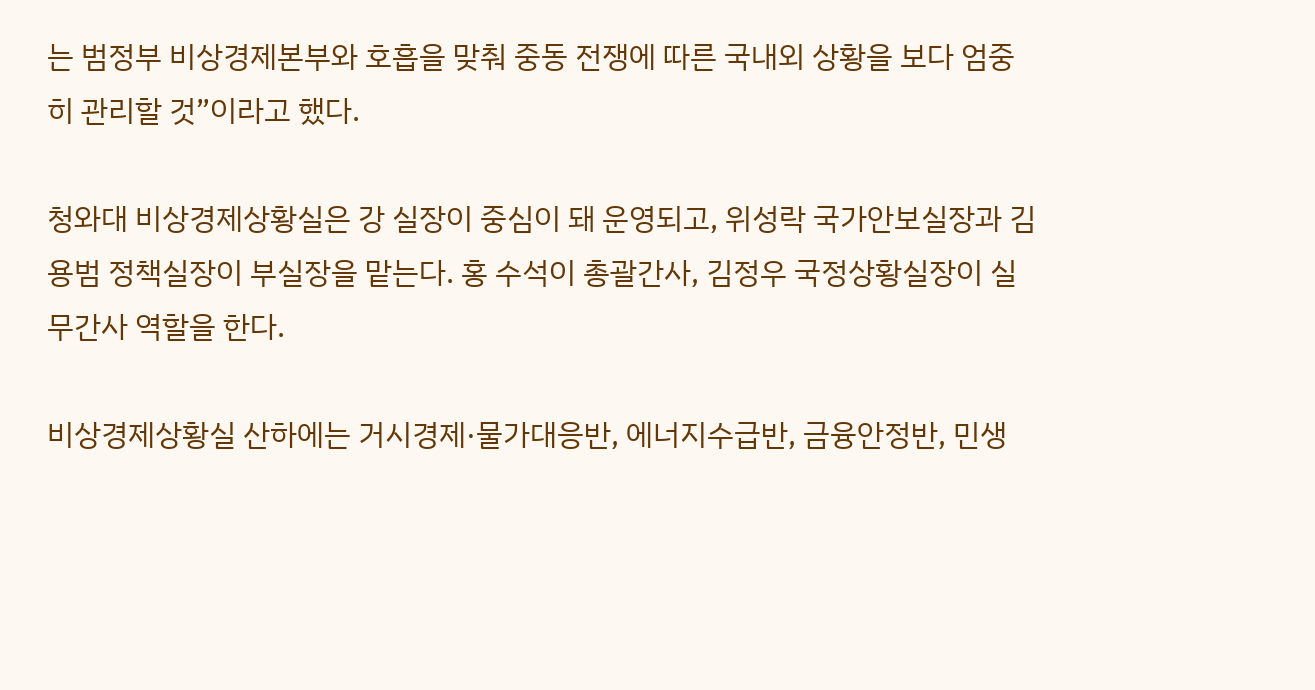는 범정부 비상경제본부와 호흡을 맞춰 중동 전쟁에 따른 국내외 상황을 보다 엄중히 관리할 것”이라고 했다.

청와대 비상경제상황실은 강 실장이 중심이 돼 운영되고, 위성락 국가안보실장과 김용범 정책실장이 부실장을 맡는다. 홍 수석이 총괄간사, 김정우 국정상황실장이 실무간사 역할을 한다.

비상경제상황실 산하에는 거시경제·물가대응반, 에너지수급반, 금융안정반, 민생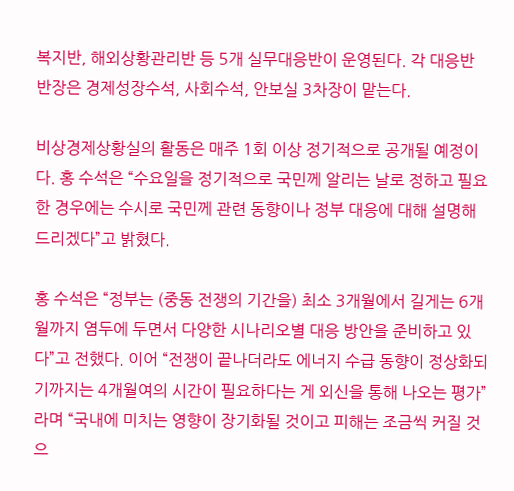복지반, 해외상황관리반 등 5개 실무대응반이 운영된다. 각 대응반 반장은 경제성장수석, 사회수석, 안보실 3차장이 맡는다.

비상경제상황실의 활동은 매주 1회 이상 정기적으로 공개될 예정이다. 홍 수석은 “수요일을 정기적으로 국민께 알리는 날로 정하고 필요한 경우에는 수시로 국민께 관련 동향이나 정부 대응에 대해 설명해 드리겠다”고 밝혔다.

홍 수석은 “정부는 (중동 전쟁의 기간을) 최소 3개월에서 길게는 6개월까지 염두에 두면서 다양한 시나리오별 대응 방안을 준비하고 있다”고 전했다. 이어 “전쟁이 끝나더라도 에너지 수급 동향이 정상화되기까지는 4개월여의 시간이 필요하다는 게 외신을 통해 나오는 평가”라며 “국내에 미치는 영향이 장기화될 것이고 피해는 조금씩 커질 것으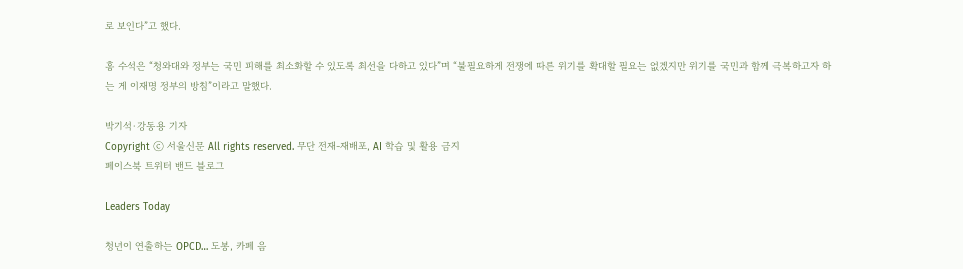로 보인다”고 했다.

홍 수석은 “청와대와 정부는 국민 피해를 최소화할 수 있도록 최선을 다하고 있다”며 “불필요하게 전쟁에 따른 위기를 확대할 필요는 없겠지만 위기를 국민과 함께 극복하고자 하는 게 이재명 정부의 방침”이라고 말했다.

박기석·강동용 기자
Copyright ⓒ 서울신문 All rights reserved. 무단 전재-재배포, AI 학습 및 활용 금지
페이스북 트위터 밴드 블로그

Leaders Today

청년이 연출하는 OPCD… 도봉, 카페 음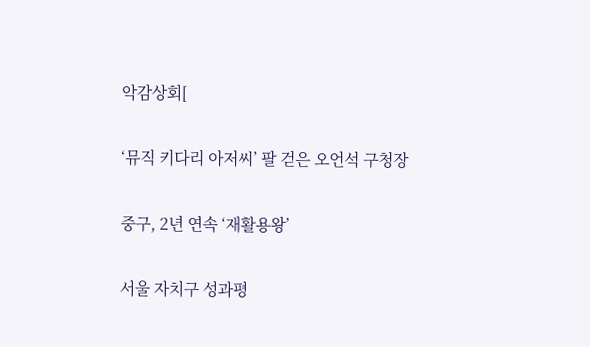악감상회[

‘뮤직 키다리 아저씨’ 팔 걷은 오언석 구청장

중구, 2년 연속 ‘재활용왕’

서울 자치구 성과평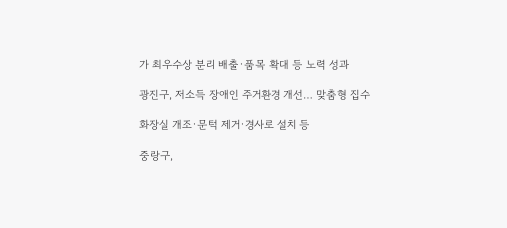가 최우수상 분리 배출·품목 확대 등 노력 성과

광진구, 저소득 장애인 주거환경 개선… 맞춤형 집수

화장실 개조·문턱 제거·경사로 설치 등

중랑구,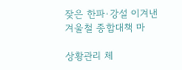잦은 한파·강설 이겨낸 겨울철 종합대책 마

상황관리 체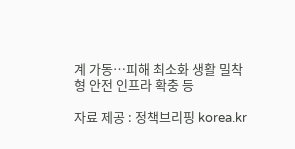계 가동…피해 최소화 생활 밀착형 안전 인프라 확충 등

자료 제공 : 정책브리핑 korea.kr